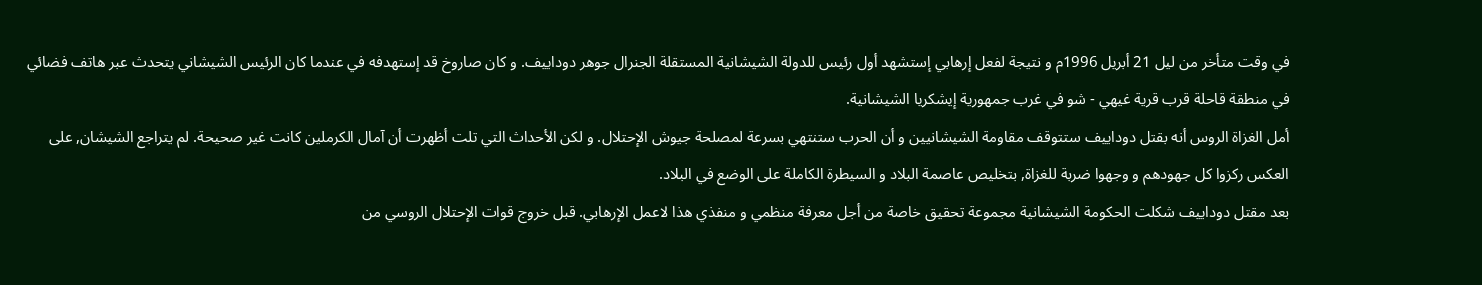في وقت متأخر من ليل 21 أبريل 1996م و نتيجة لفعل إرهابي إستشهد أول رئيس للدولة الشيشانية المستقلة الجنرال جوهر دوداييف. و كان صاروخ قد إستهدفه في عندما كان الرئيس الشيشاني يتحدث عبر هاتف فضائي في منطقة قاحلة قرب قرية غيهي - شو في غرب جمهورية إيشكريا الشيشانية.
أمل الغزاة الروس أنه بقتل دوداييف ستتوقف مقاومة الشيشانيين و أن الحرب ستنتهي بسرعة لمصلحة جيوش الإحتلال. و لكن الأحداث التي تلت أظهرت أن آمال الكرملين كانت غير صحيحة. لم يتراجع الشيشان, على العكس ركزوا كل جهودهم و وجهوا ضربة للغزاة, بتخليص عاصمة البلاد و السيطرة الكاملة على الوضع في البلاد.
بعد مقتل دوداييف شكلت الحكومة الشيشانية مجموعة تحقيق خاصة من أجل معرفة منظمي و منفذي هذا لاعمل الإرهابي. قبل خروج قوات الإحتلال الروسي من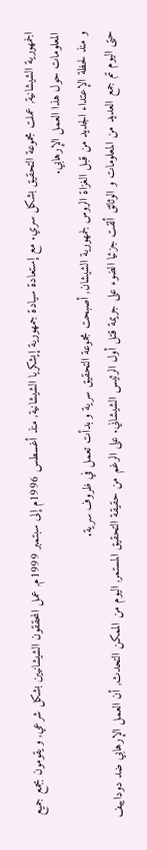الجمهورية الشيشانية, عملت مجموعة التحقيق بشكل سري. مع إستعادة سيادة جمهورية إيشكريا الشيشانية, منذ أغسطس 1996م إلى سبتمبر 1999م, عمل المحققون الشيشانيين بشكل شرعي, و يقومون بجمع جميع المعلومات حول هذا العمل الإرهابي.
و منذ لحظة الإعتداء الجديد من قبل الغزاة الروس لجمهورية الشيشان, أصبحت مجموعة التحقيق سرية و بدأت تعمل في ظروف سرية.
حتى اليوم تم جمع العديد من المعلومات و الوثائق ألقت جزئيا الضوء على جريمة قتل أول الرئيس الشيشاني. على الرغم من حقيقة التحقيق المستمر, اليوم من الممكن التحدث, أن العمل الإرهابي ضد دوداييف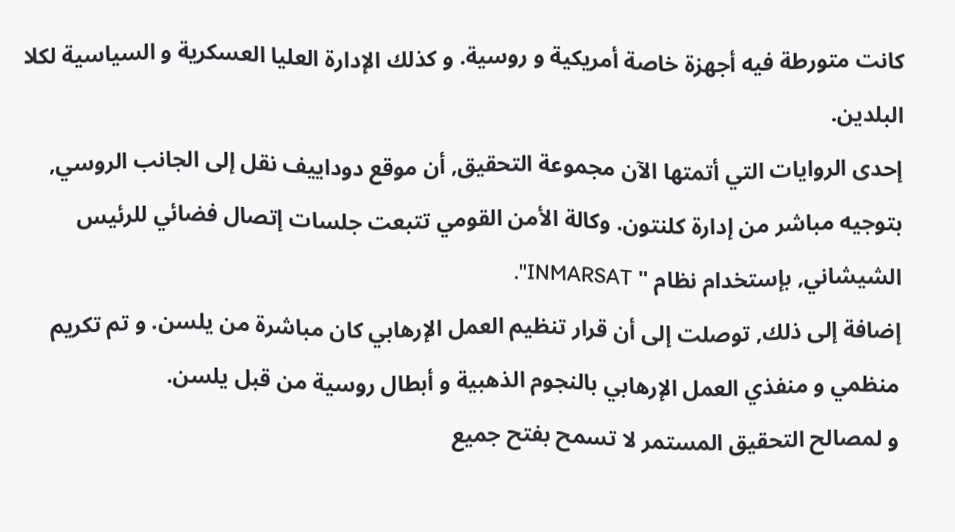كانت متورطة فيه أجهزة خاصة أمريكية و روسية. و كذلك الإدارة العليا العسكرية و السياسية لكلا البلدين.
إحدى الروايات التي أتمتها الآن مجموعة التحقيق, أن موقع دوداييف نقل إلى الجانب الروسي, بتوجيه مباشر من إدارة كلنتون. وكالة الأمن القومي تتبعت جلسات إتصال فضائي للرئيس الشيشاني, بإستخدام نظام " INMARSAT".
إضافة إلى ذلك, توصلت إلى أن قرار تنظيم العمل الإرهابي كان مباشرة من يلسن. و تم تكريم منظمي و منفذي العمل الإرهابي بالنجوم الذهبية و أبطال روسية من قبل يلسن.
و لمصالح التحقيق المستمر لا تسمح بفتح جميع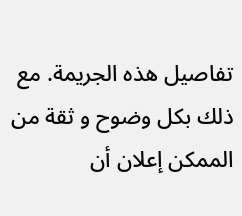تفاصيل هذه الجريمة. مع ذلك بكل وضوح و ثقة من الممكن إعلان أن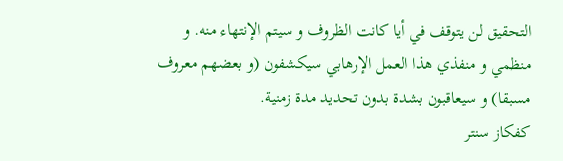التحقيق لن يتوقف في أيا كانت الظروف و سيتم الإنتهاء منه. و منظمي و منفذي هذا العمل الإرهابي سيكشفون (و بعضهم معروف مسبقا) و سيعاقبون بشدة بدون تحديد مدة زمنية.
كفكاز سنتر